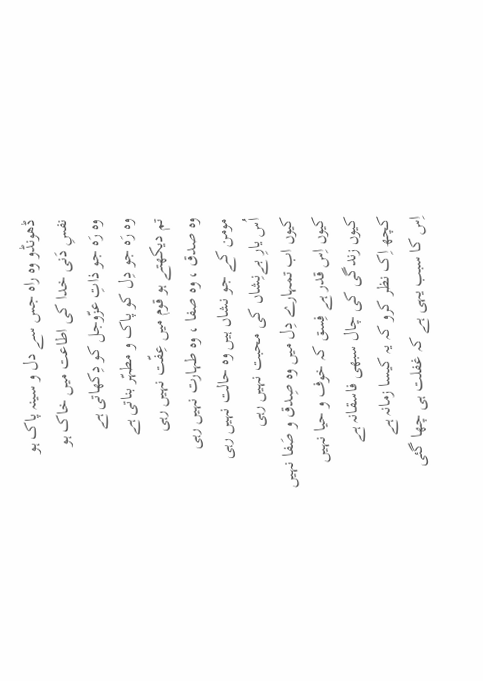ڈھونڈو وہ راہ جس سے دل و سینہ پاک ہو
نفسِ دَنی خدا کی اطاعت میں خاک ہو
وہ رَہ جو ذاتِ عزّوجل کو دِکھاتی ہے
وہ رَہ جو دِل کو پاک و مطہّر بناتی ہے
تم دیکھتے ہو قوم میں عِفّت نہیں رہی
وہ صدق ، وہ صفا ، وہ طہارت نہیں رہی
مومن کے جو نشاں ہیں وہ حالت نہیں رہی
اُس یارِ بےنِشاں کی محبت نہیں رہی
کیوں اب تمہارے دِل میں وہ صِدق و صَفا نہیں
کیوں اِس قدر ہے فِسق کہ خوف و حیا نہیں
کیوں زندگی کی چال سبھی فاسقانہ ہے
کچھ اِک نظر کرو کہ یہ کیسا زمانہ ہے
اِس کا سبب یہی ہے کہ غفلت ہی چھا گئی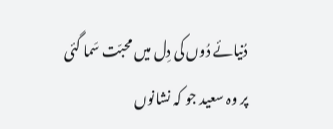دُنیائے دُوں کی دِل میں محبّت سَما گئی
پر وہ سعید جو کہ نشانوں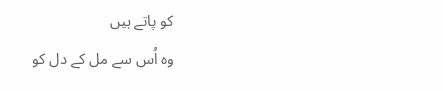کو پاتے ہیں
وہ اُس سے مل کے دل کو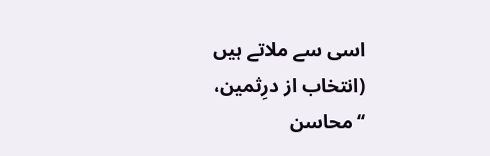اسی سے ملاتے ہیں
(انتخاب از درِثمین، ‘‘محاسن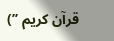قرآن کریم ’’)